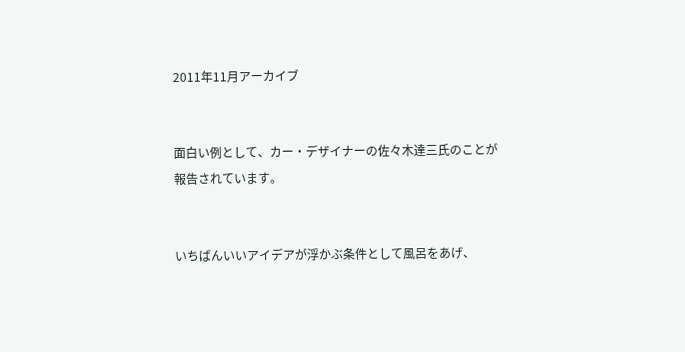2011年11月アーカイブ


面白い例として、カー・デザイナーの佐々木達三氏のことが報告されています。


いちばんいいアイデアが浮かぶ条件として風呂をあげ、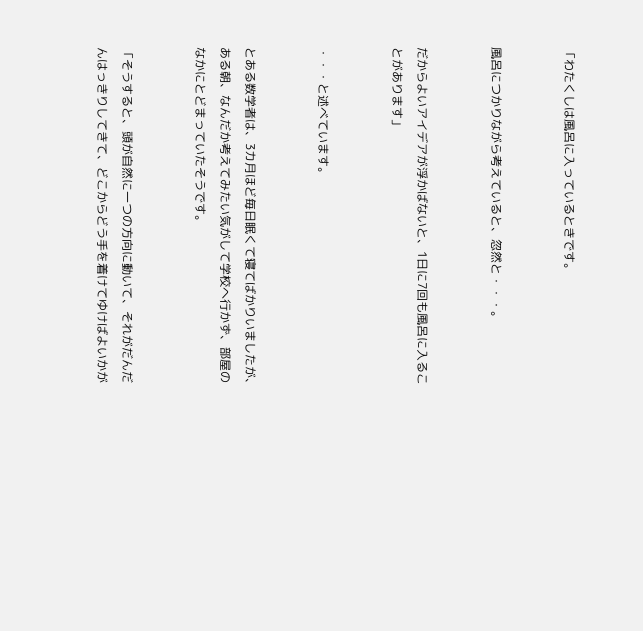「わたくしは風呂に入っているときです。


風呂につかりながら考えていると、忽然と・・・。


だからよいアイデアが浮かばないと、1日に7回も風呂に入ることがあります」


・・・と述べています。


とある数学者は、3カ月ほど毎日眠くて寝てばかりいましたが、ある朝、なんだか考えてみたい気がして学校へ行かず、部屋のなかにとどまっていたそうです。


「そうすると、頭が自然に一つの方向に動いて、それがだんだんはっきりしてきて、どこからどう手を着けてゆけばよいかが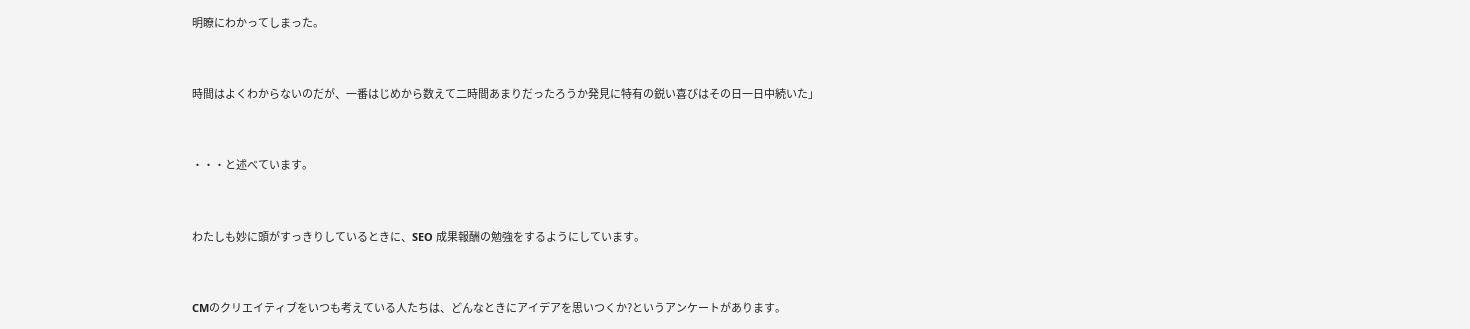明瞭にわかってしまった。


時間はよくわからないのだが、一番はじめから数えて二時間あまりだったろうか発見に特有の鋭い喜びはその日一日中続いた」


・・・と述べています。


わたしも妙に頭がすっきりしているときに、SEO 成果報酬の勉強をするようにしています。


CMのクリエイティブをいつも考えている人たちは、どんなときにアイデアを思いつくか?というアンケートがあります。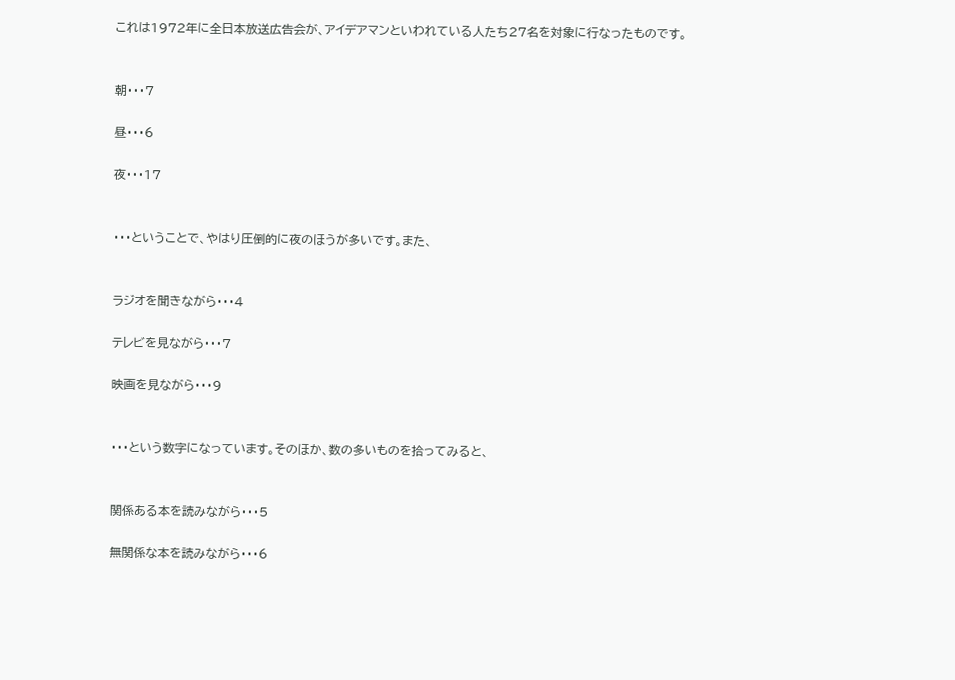これは1972年に全日本放送広告会が、アイデアマンといわれている人たち27名を対象に行なったものです。


朝・・・7

昼・・・6

夜・・・17


・・・ということで、やはり圧倒的に夜のほうが多いです。また、


ラジオを聞きながら・・・4

テレビを見ながら・・・7

映画を見ながら・・・9


・・・という数字になっています。そのほか、数の多いものを拾ってみると、


関係ある本を読みながら・・・5

無関係な本を読みながら・・・6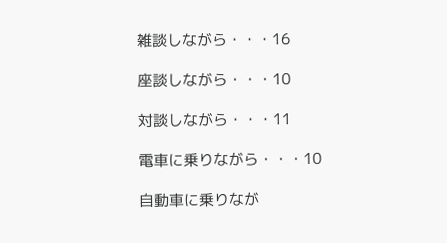雑談しながら・・・16

座談しながら・・・10

対談しながら・・・11

電車に乗りながら・・・10

自動車に乗りなが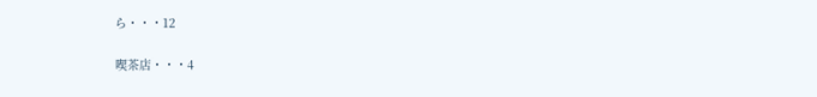ら・・・12

喫茶店・・・4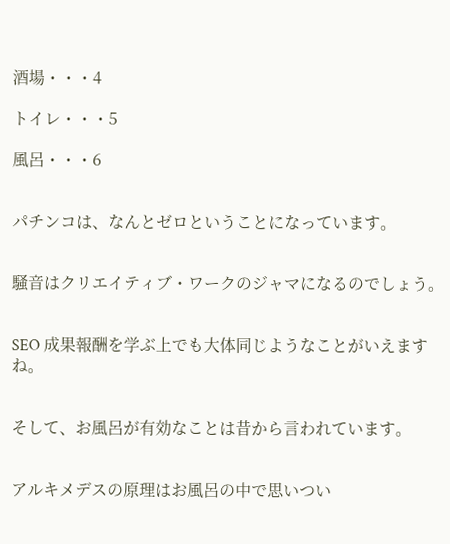酒場・・・4

トイレ・・・5

風呂・・・6


パチンコは、なんとゼロということになっています。


騒音はクリエイティブ・ワークのジャマになるのでしょう。


SEO 成果報酬を学ぶ上でも大体同じようなことがいえますね。


そして、お風呂が有効なことは昔から言われています。


アルキメデスの原理はお風呂の中で思いつい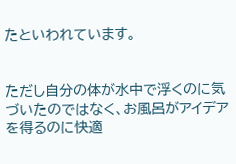たといわれています。


ただし自分の体が水中で浮くのに気づいたのではなく、お風呂がアイデアを得るのに快適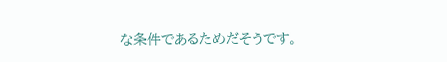な条件であるためだそうです。